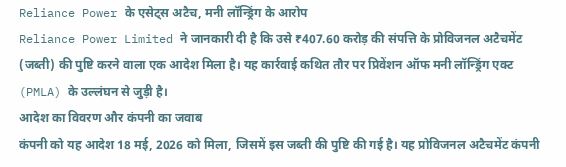Reliance Power के एसेट्स अटैच, मनी लॉन्ड्रिंग के आरोप
Reliance Power Limited ने जानकारी दी है कि उसे ₹407.60 करोड़ की संपत्ति के प्रोविजनल अटैचमेंट (जब्ती) की पुष्टि करने वाला एक आदेश मिला है। यह कार्रवाई कथित तौर पर प्रिवेंशन ऑफ मनी लॉन्ड्रिंग एक्ट (PMLA) के उल्लंघन से जुड़ी है।
आदेश का विवरण और कंपनी का जवाब
कंपनी को यह आदेश 18 मई, 2026 को मिला, जिसमें इस जब्ती की पुष्टि की गई है। यह प्रोविजनल अटैचमेंट कंपनी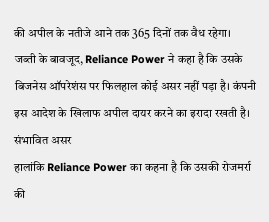की अपील के नतीजे आने तक 365 दिनों तक वैध रहेगा।
जब्ती के बावजूद, Reliance Power ने कहा है कि उसके बिजनेस ऑपरेशंस पर फिलहाल कोई असर नहीं पड़ा है। कंपनी इस आदेश के खिलाफ अपील दायर करने का इरादा रखती है।
संभावित असर
हालांकि Reliance Power का कहना है कि उसकी रोजमर्रा की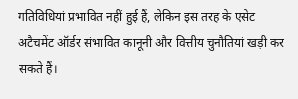गतिविधियां प्रभावित नहीं हुई हैं, लेकिन इस तरह के एसेट अटैचमेंट ऑर्डर संभावित कानूनी और वित्तीय चुनौतियां खड़ी कर सकते हैं।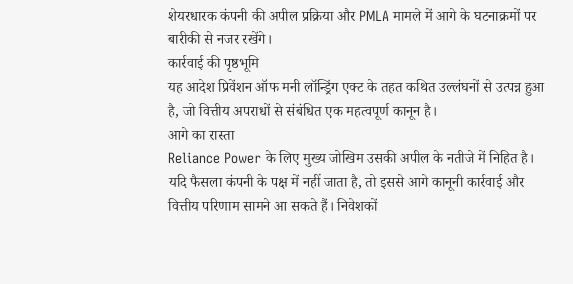शेयरधारक कंपनी की अपील प्रक्रिया और PMLA मामले में आगे के घटनाक्रमों पर बारीकी से नजर रखेंगे।
कार्रवाई की पृष्ठभूमि
यह आदेश प्रिवेंशन ऑफ मनी लॉन्ड्रिंग एक्ट के तहत कथित उल्लंघनों से उत्पन्न हुआ है, जो वित्तीय अपराधों से संबंधित एक महत्वपूर्ण कानून है।
आगे का रास्ता
Reliance Power के लिए मुख्य जोखिम उसकी अपील के नतीजे में निहित है। यदि फैसला कंपनी के पक्ष में नहीं जाता है, तो इससे आगे कानूनी कार्रवाई और वित्तीय परिणाम सामने आ सकते हैं। निवेशकों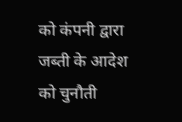को कंपनी द्वारा जब्ती के आदेश को चुनौती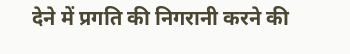देने में प्रगति की निगरानी करने की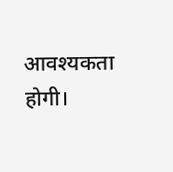आवश्यकता होगी।